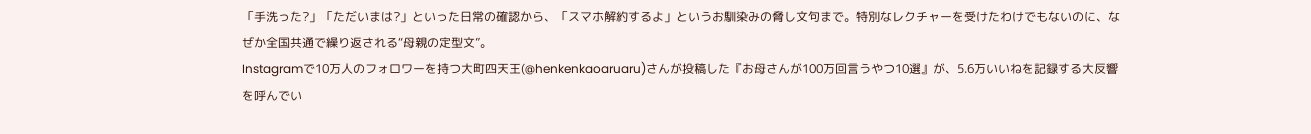「手洗った?」「ただいまは?」といった日常の確認から、「スマホ解約するよ」というお馴染みの脅し文句まで。特別なレクチャーを受けたわけでもないのに、なぜか全国共通で繰り返される“母親の定型文”。
Instagramで10万人のフォロワーを持つ大町四天王(@henkenkaoaruaru)さんが投稿した『お母さんが100万回言うやつ10選』が、5.6万いいねを記録する大反響を呼んでい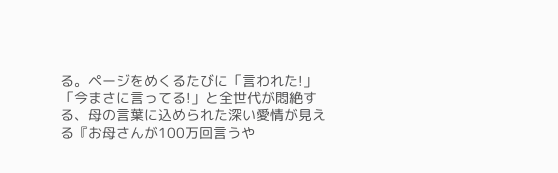る。ページをめくるたびに「言われた!」「今まさに言ってる!」と全世代が悶絶する、母の言葉に込められた深い愛情が見える『お母さんが100万回言うや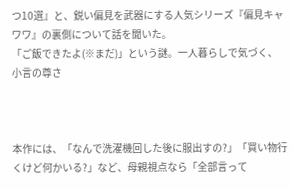つ10選』と、鋭い偏見を武器にする人気シリーズ『偏見キャワワ』の裏側について話を聞いた。
「ご飯できたよ(※まだ)」という謎。一人暮らしで気づく、小言の尊さ



本作には、「なんで洗濯機回した後に服出すの?」「買い物行くけど何かいる?」など、母親視点なら「全部言って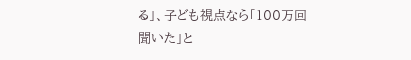る」、子ども視点なら「100万回聞いた」と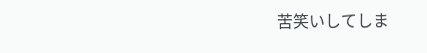苦笑いしてしま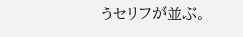うセリフが並ぶ。